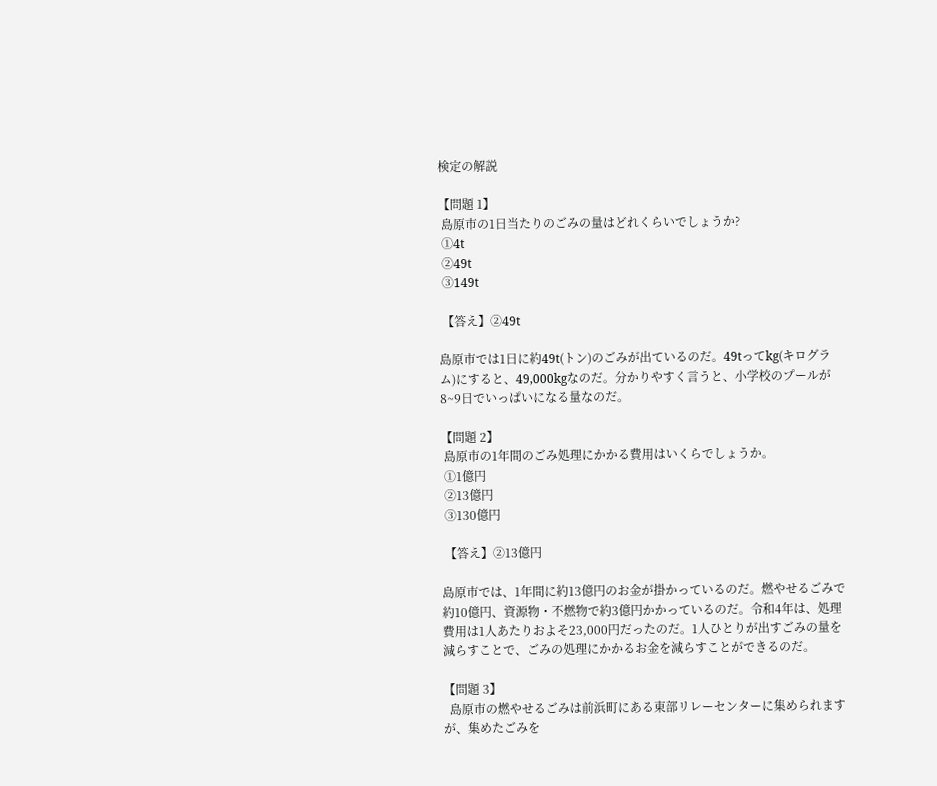検定の解説

【問題 1】
 島原市の1日当たりのごみの量はどれくらいでしょうか?
 ①4t
 ②49t
 ③149t

 【答え】②49t

島原市では1日に約49t(トン)のごみが出ているのだ。49tってkg(キログラム)にすると、49,000kgなのだ。分かりやすく言うと、小学校のプールが8~9日でいっぱいになる量なのだ。

【問題 2】
 島原市の1年間のごみ処理にかかる費用はいくらでしょうか。
 ①1億円
 ②13億円
 ③130億円

 【答え】②13億円

島原市では、1年間に約13億円のお金が掛かっているのだ。燃やせるごみで約10億円、資源物・不燃物で約3億円かかっているのだ。令和4年は、処理費用は1人あたりおよそ23,000円だったのだ。1人ひとりが出すごみの量を減らすことで、ごみの処理にかかるお金を減らすことができるのだ。

【問題 3】
  島原市の燃やせるごみは前浜町にある東部リレーセンターに集められますが、集めたごみを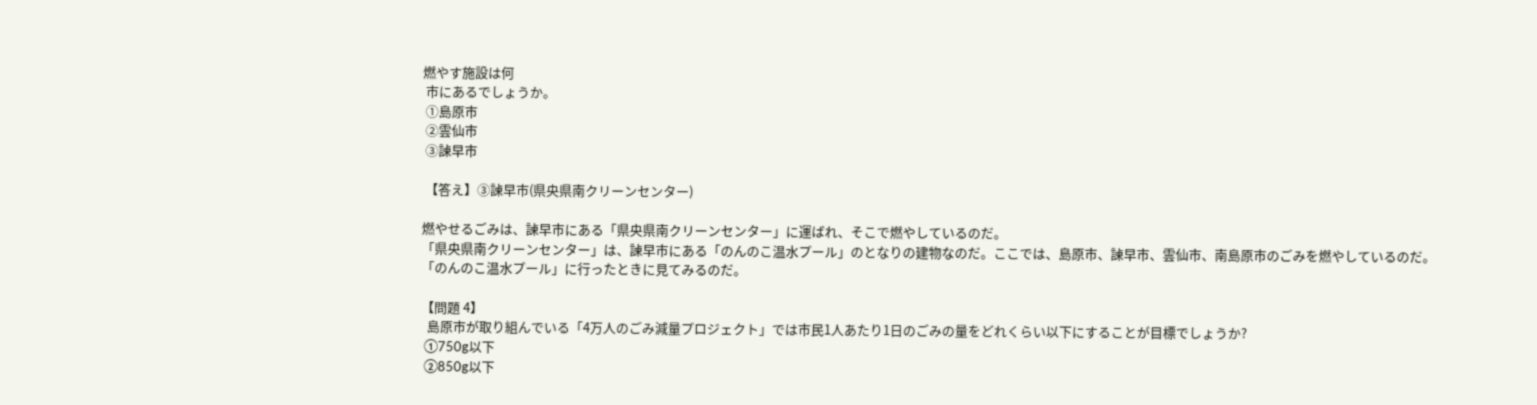燃やす施設は何
 市にあるでしょうか。
 ①島原市
 ②雲仙市
 ③諫早市

 【答え】③諫早市(県央県南クリーンセンター)

燃やせるごみは、諫早市にある「県央県南クリーンセンター」に運ばれ、そこで燃やしているのだ。
「県央県南クリーンセンター」は、諫早市にある「のんのこ温水プール」のとなりの建物なのだ。ここでは、島原市、諫早市、雲仙市、南島原市のごみを燃やしているのだ。
「のんのこ温水プール」に行ったときに見てみるのだ。

【問題 4】
  島原市が取り組んでいる「4万人のごみ減量プロジェクト」では市民1人あたり1日のごみの量をどれくらい以下にすることが目標でしょうか?
 ①750g以下
 ②850g以下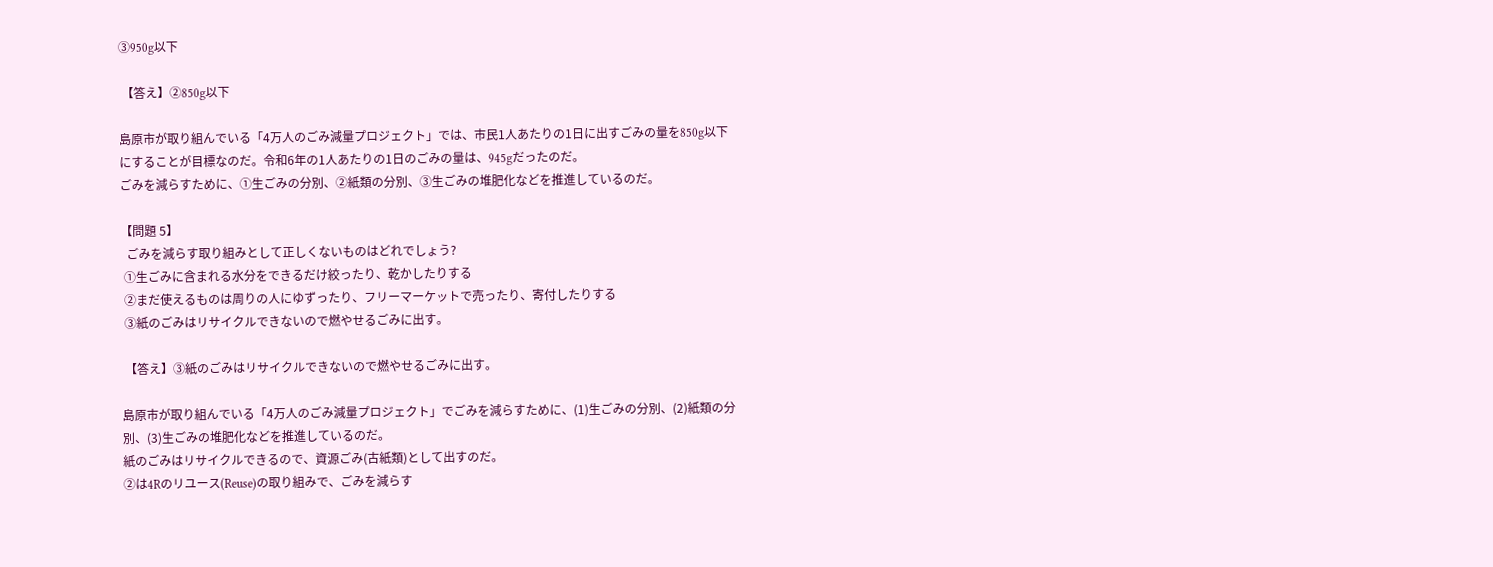③950g以下

 【答え】②850g以下

島原市が取り組んでいる「4万人のごみ減量プロジェクト」では、市民1人あたりの1日に出すごみの量を850g以下にすることが目標なのだ。令和6年の1人あたりの1日のごみの量は、945gだったのだ。
ごみを減らすために、①生ごみの分別、②紙類の分別、③生ごみの堆肥化などを推進しているのだ。

【問題 5】
  ごみを減らす取り組みとして正しくないものはどれでしょう?
 ①生ごみに含まれる水分をできるだけ絞ったり、乾かしたりする
 ②まだ使えるものは周りの人にゆずったり、フリーマーケットで売ったり、寄付したりする
 ③紙のごみはリサイクルできないので燃やせるごみに出す。

 【答え】③紙のごみはリサイクルできないので燃やせるごみに出す。

島原市が取り組んでいる「4万人のごみ減量プロジェクト」でごみを減らすために、(1)生ごみの分別、(2)紙類の分別、(3)生ごみの堆肥化などを推進しているのだ。
紙のごみはリサイクルできるので、資源ごみ(古紙類)として出すのだ。
②は4Rのリユース(Reuse)の取り組みで、ごみを減らす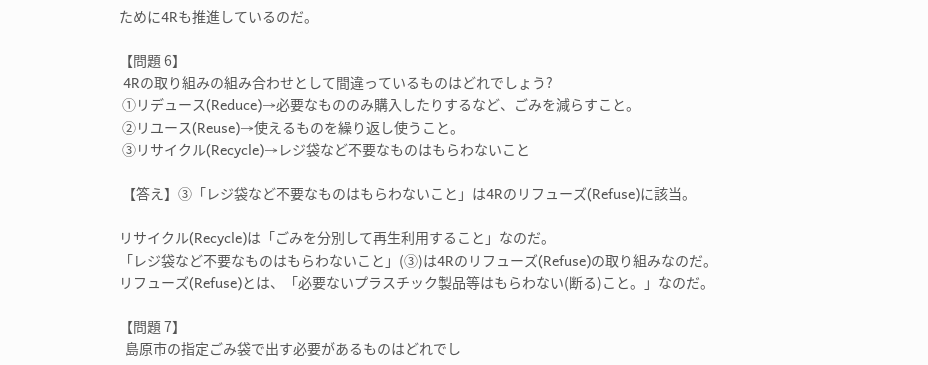ために4Rも推進しているのだ。

【問題 6】
 4Rの取り組みの組み合わせとして間違っているものはどれでしょう?
 ①リデュース(Reduce)→必要なもののみ購入したりするなど、ごみを減らすこと。
 ②リユース(Reuse)→使えるものを繰り返し使うこと。
 ③リサイクル(Recycle)→レジ袋など不要なものはもらわないこと

 【答え】③「レジ袋など不要なものはもらわないこと」は4Rのリフューズ(Refuse)に該当。

リサイクル(Recycle)は「ごみを分別して再生利用すること」なのだ。
「レジ袋など不要なものはもらわないこと」(③)は4Rのリフューズ(Refuse)の取り組みなのだ。
リフューズ(Refuse)とは、「必要ないプラスチック製品等はもらわない(断る)こと。」なのだ。

【問題 7】
  島原市の指定ごみ袋で出す必要があるものはどれでし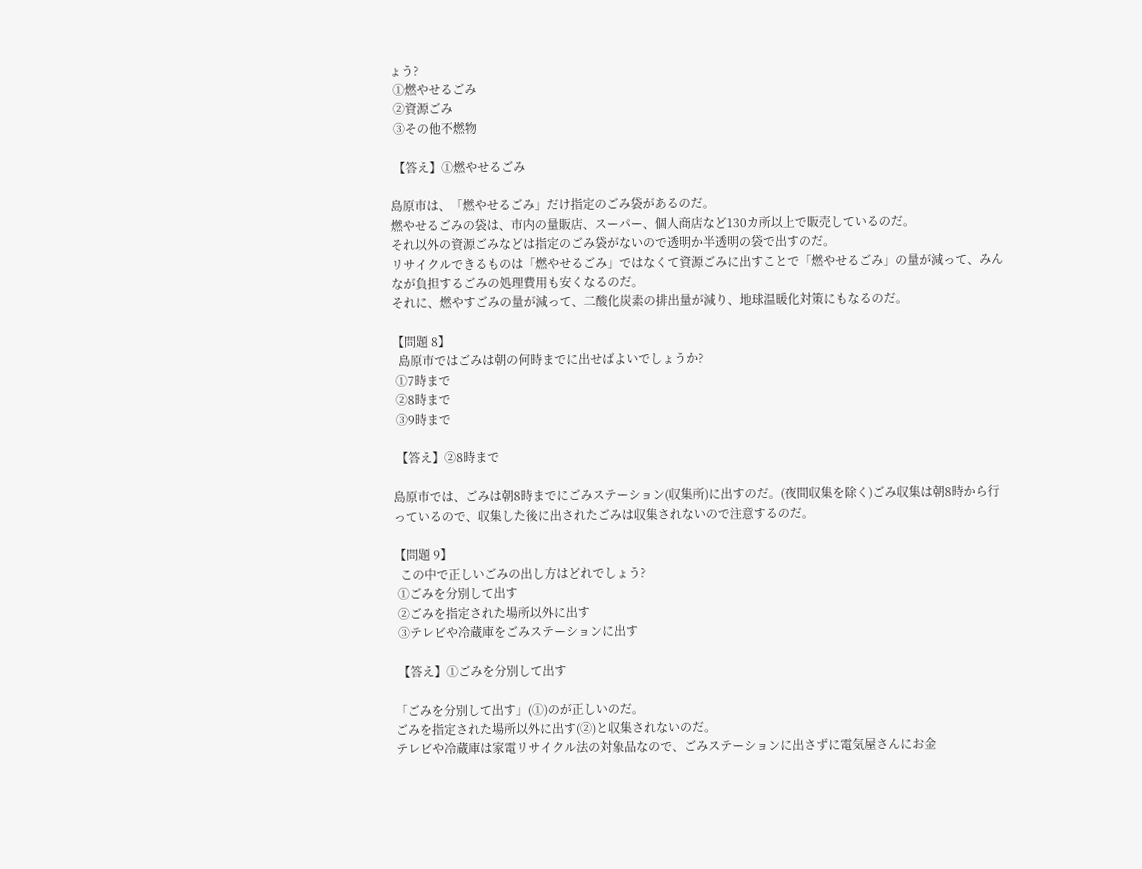ょう?
 ①燃やせるごみ
 ②資源ごみ
 ③その他不燃物

 【答え】①燃やせるごみ

島原市は、「燃やせるごみ」だけ指定のごみ袋があるのだ。
燃やせるごみの袋は、市内の量販店、スーパー、個人商店など130カ所以上で販売しているのだ。
それ以外の資源ごみなどは指定のごみ袋がないので透明か半透明の袋で出すのだ。
リサイクルできるものは「燃やせるごみ」ではなくて資源ごみに出すことで「燃やせるごみ」の量が減って、みんなが負担するごみの処理費用も安くなるのだ。
それに、燃やすごみの量が減って、二酸化炭素の排出量が減り、地球温暖化対策にもなるのだ。

【問題 8】
  島原市ではごみは朝の何時までに出せばよいでしょうか?
 ①7時まで
 ②8時まで
 ③9時まで

 【答え】②8時まで

島原市では、ごみは朝8時までにごみステーション(収集所)に出すのだ。(夜間収集を除く)ごみ収集は朝8時から行っているので、収集した後に出されたごみは収集されないので注意するのだ。

【問題 9】
  この中で正しいごみの出し方はどれでしょう?
 ①ごみを分別して出す
 ②ごみを指定された場所以外に出す
 ③テレビや冷蔵庫をごみステーションに出す

 【答え】①ごみを分別して出す

「ごみを分別して出す」(①)のが正しいのだ。
ごみを指定された場所以外に出す(②)と収集されないのだ。
テレビや冷蔵庫は家電リサイクル法の対象品なので、ごみステーションに出さずに電気屋さんにお金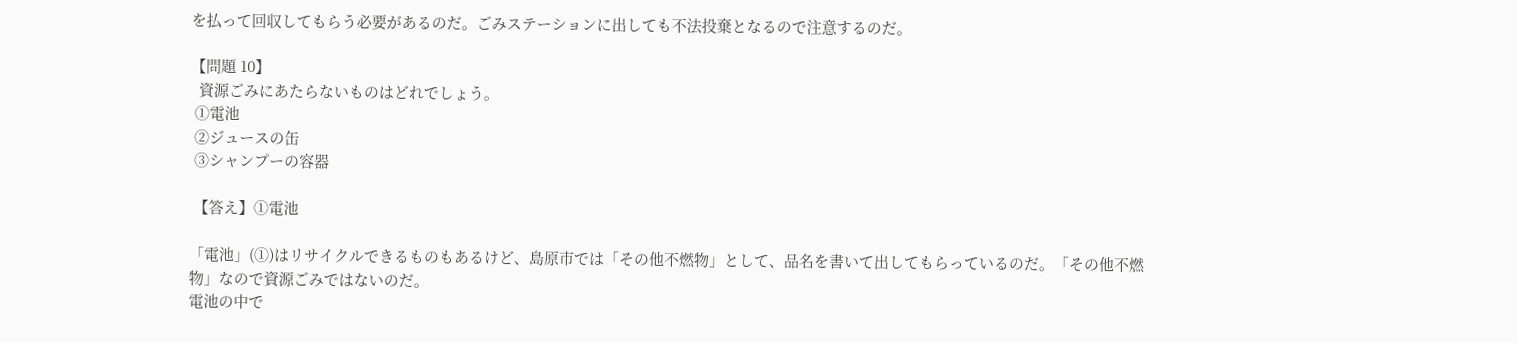を払って回収してもらう必要があるのだ。ごみステーションに出しても不法投棄となるので注意するのだ。

【問題 10】
  資源ごみにあたらないものはどれでしょう。
 ①電池
 ②ジュースの缶
 ③シャンプーの容器

 【答え】①電池

「電池」(①)はリサイクルできるものもあるけど、島原市では「その他不燃物」として、品名を書いて出してもらっているのだ。「その他不燃物」なので資源ごみではないのだ。
電池の中で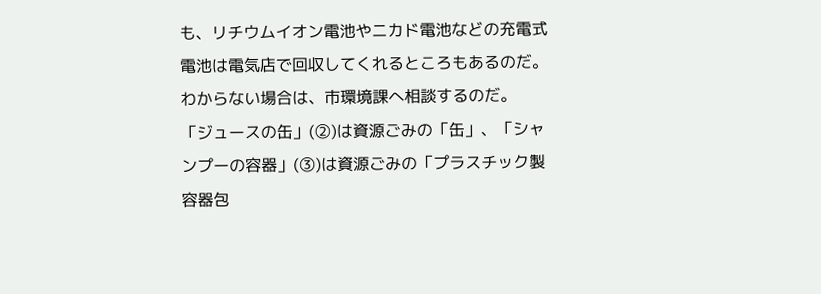も、リチウムイオン電池やニカド電池などの充電式電池は電気店で回収してくれるところもあるのだ。
わからない場合は、市環境課へ相談するのだ。
「ジュースの缶」(②)は資源ごみの「缶」、「シャンプーの容器」(③)は資源ごみの「プラスチック製容器包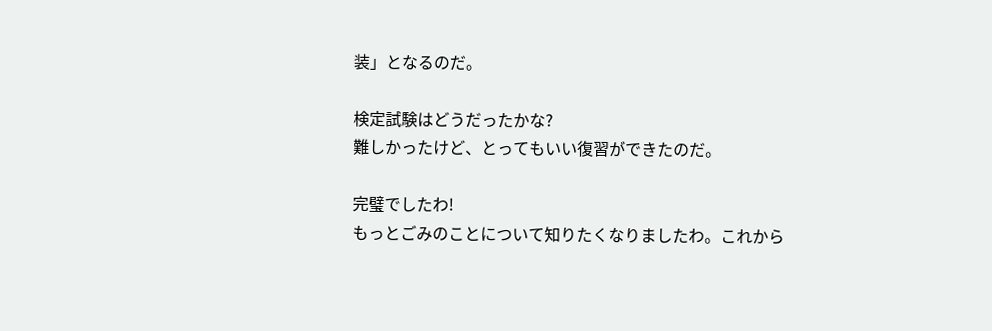装」となるのだ。

検定試験はどうだったかな?
難しかったけど、とってもいい復習ができたのだ。

完璧でしたわ!
もっとごみのことについて知りたくなりましたわ。これから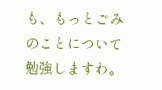も、もっとごみのことについて勉強しますわ。